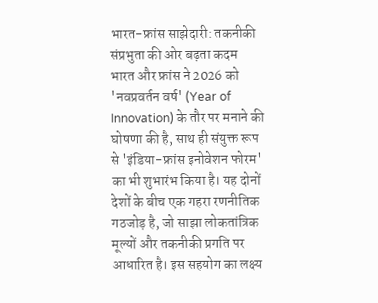भारत-फ्रांस साझेदारी: तकनीकी संप्रभुता की ओर बढ़ता कदम
भारत और फ्रांस ने 2026 को 'नवप्रवर्तन वर्ष' (Year of Innovation) के तौर पर मनाने की घोषणा की है, साथ ही संयुक्त रूप से 'इंडिया-फ्रांस इनोवेशन फोरम' का भी शुभारंभ किया है। यह दोनों देशों के बीच एक गहरा रणनीतिक गठजोड़ है, जो साझा लोकतांत्रिक मूल्यों और तकनीकी प्रगति पर आधारित है। इस सहयोग का लक्ष्य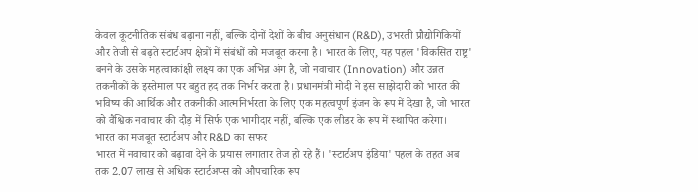केवल कूटनीतिक संबंध बढ़ाना नहीं, बल्कि दोनों देशों के बीच अनुसंधान (R&D), उभरती प्रौद्योगिकियों और तेजी से बढ़ते स्टार्टअप क्षेत्रों में संबंधों को मजबूत करना है। भारत के लिए, यह पहल 'विकसित राष्ट्र' बनने के उसके महत्वाकांक्षी लक्ष्य का एक अभिन्न अंग है, जो नवाचार (Innovation) और उन्नत तकनीकों के इस्तेमाल पर बहुत हद तक निर्भर करता है। प्रधानमंत्री मोदी ने इस साझेदारी को भारत की भविष्य की आर्थिक और तकनीकी आत्मनिर्भरता के लिए एक महत्वपूर्ण इंजन के रूप में देखा है, जो भारत को वैश्विक नवाचार की दौड़ में सिर्फ एक भागीदार नहीं, बल्कि एक लीडर के रूप में स्थापित करेगा।
भारत का मजबूत स्टार्टअप और R&D का सफर
भारत में नवाचार को बढ़ावा देने के प्रयास लगातार तेज हो रहे हैं। 'स्टार्टअप इंडिया' पहल के तहत अब तक 2.07 लाख से अधिक स्टार्टअप्स को औपचारिक रूप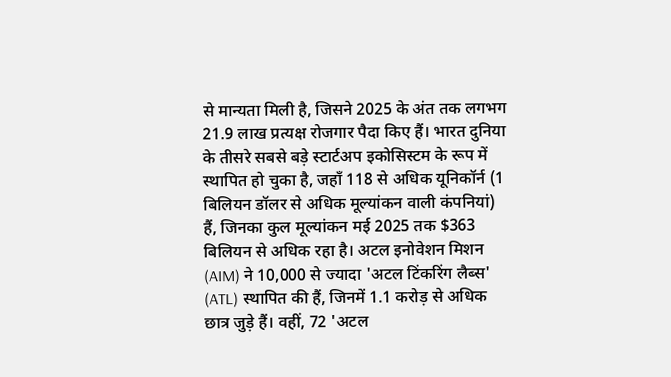से मान्यता मिली है, जिसने 2025 के अंत तक लगभग 21.9 लाख प्रत्यक्ष रोजगार पैदा किए हैं। भारत दुनिया के तीसरे सबसे बड़े स्टार्टअप इकोसिस्टम के रूप में स्थापित हो चुका है, जहाँ 118 से अधिक यूनिकॉर्न (1 बिलियन डॉलर से अधिक मूल्यांकन वाली कंपनियां) हैं, जिनका कुल मूल्यांकन मई 2025 तक $363 बिलियन से अधिक रहा है। अटल इनोवेशन मिशन (AIM) ने 10,000 से ज्यादा 'अटल टिंकरिंग लैब्स' (ATL) स्थापित की हैं, जिनमें 1.1 करोड़ से अधिक छात्र जुड़े हैं। वहीं, 72 'अटल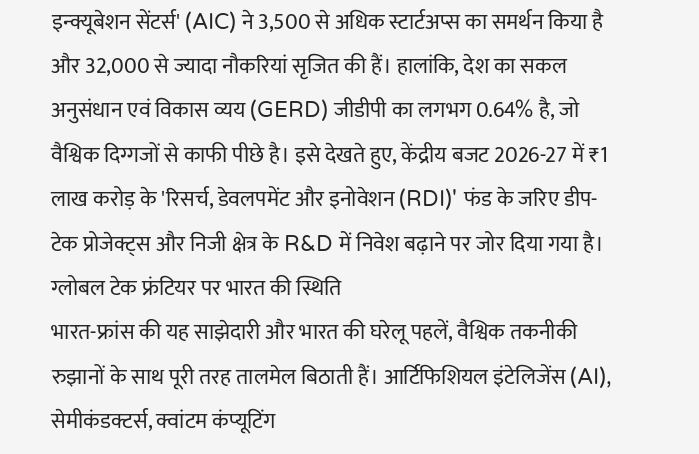इन्क्यूबेशन सेंटर्स' (AIC) ने 3,500 से अधिक स्टार्टअप्स का समर्थन किया है और 32,000 से ज्यादा नौकरियां सृजित की हैं। हालांकि, देश का सकल अनुसंधान एवं विकास व्यय (GERD) जीडीपी का लगभग 0.64% है, जो वैश्विक दिग्गजों से काफी पीछे है। इसे देखते हुए, केंद्रीय बजट 2026-27 में ₹1 लाख करोड़ के 'रिसर्च, डेवलपमेंट और इनोवेशन (RDI)' फंड के जरिए डीप-टेक प्रोजेक्ट्स और निजी क्षेत्र के R&D में निवेश बढ़ाने पर जोर दिया गया है।
ग्लोबल टेक फ्रंटियर पर भारत की स्थिति
भारत-फ्रांस की यह साझेदारी और भारत की घरेलू पहलें, वैश्विक तकनीकी रुझानों के साथ पूरी तरह तालमेल बिठाती हैं। आर्टिफिशियल इंटेलिजेंस (AI), सेमीकंडक्टर्स, क्वांटम कंप्यूटिंग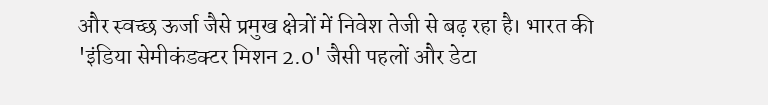और स्वच्छ ऊर्जा जैसे प्रमुख क्षेत्रों में निवेश तेजी से बढ़ रहा है। भारत की 'इंडिया सेमीकंडक्टर मिशन 2.0' जैसी पहलों और डेटा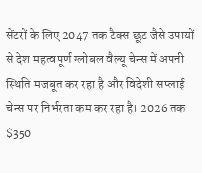सेंटरों के लिए 2047 तक टैक्स छूट जैसे उपायों से देश महत्वपूर्ण ग्लोबल वैल्यू चेन्स में अपनी स्थिति मजबूत कर रहा है और विदेशी सप्लाई चेन्स पर निर्भरता कम कर रहा है। 2026 तक $350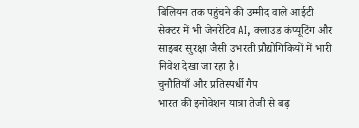बिलियन तक पहुंचने की उम्मीद वाले आईटी सेक्टर में भी जेनरेटिव AI, क्लाउड कंप्यूटिंग और साइबर सुरक्षा जैसी उभरती प्रौद्योगिकियों में भारी निवेश देखा जा रहा है।
चुनौतियाँ और प्रतिस्पर्धी गैप
भारत की इनोवेशन यात्रा तेजी से बढ़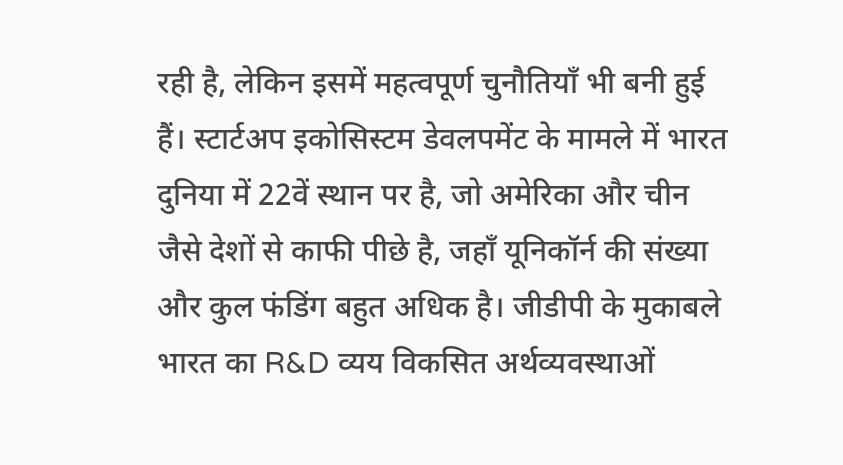रही है, लेकिन इसमें महत्वपूर्ण चुनौतियाँ भी बनी हुई हैं। स्टार्टअप इकोसिस्टम डेवलपमेंट के मामले में भारत दुनिया में 22वें स्थान पर है, जो अमेरिका और चीन जैसे देशों से काफी पीछे है, जहाँ यूनिकॉर्न की संख्या और कुल फंडिंग बहुत अधिक है। जीडीपी के मुकाबले भारत का R&D व्यय विकसित अर्थव्यवस्थाओं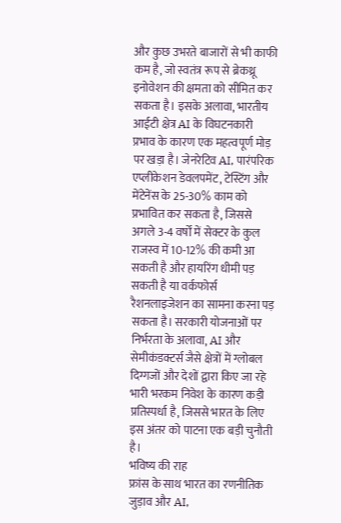और कुछ उभरते बाजारों से भी काफी कम है, जो स्वतंत्र रूप से ब्रेकथ्रू इनोवेशन की क्षमता को सीमित कर सकता है। इसके अलावा, भारतीय आईटी क्षेत्र AI के विघटनकारी प्रभाव के कारण एक महत्वपूर्ण मोड़ पर खड़ा है। जेनरेटिव AI, पारंपरिक एप्लीकेशन डेवलपमेंट, टेस्टिंग और मेंटेनेंस के 25-30% काम को प्रभावित कर सकता है, जिससे अगले 3-4 वर्षों में सेक्टर के कुल राजस्व में 10-12% की कमी आ सकती है और हायरिंग धीमी पड़ सकती है या वर्कफोर्स रैशनलाइजेशन का सामना करना पड़ सकता है। सरकारी योजनाओं पर निर्भरता के अलावा, AI और सेमीकंडक्टर्स जैसे क्षेत्रों में ग्लोबल दिग्गजों और देशों द्वारा किए जा रहे भारी भरकम निवेश के कारण कड़ी प्रतिस्पर्धा है, जिससे भारत के लिए इस अंतर को पाटना एक बड़ी चुनौती है।
भविष्य की राह
फ्रांस के साथ भारत का रणनीतिक जुड़ाव और AI,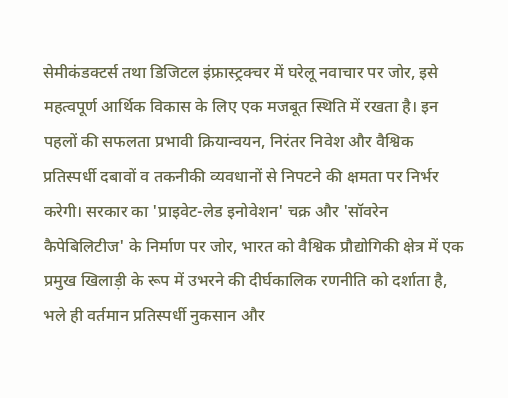सेमीकंडक्टर्स तथा डिजिटल इंफ्रास्ट्रक्चर में घरेलू नवाचार पर जोर, इसे महत्वपूर्ण आर्थिक विकास के लिए एक मजबूत स्थिति में रखता है। इन पहलों की सफलता प्रभावी क्रियान्वयन, निरंतर निवेश और वैश्विक प्रतिस्पर्धी दबावों व तकनीकी व्यवधानों से निपटने की क्षमता पर निर्भर करेगी। सरकार का 'प्राइवेट-लेड इनोवेशन' चक्र और 'सॉवरेन कैपेबिलिटीज' के निर्माण पर जोर, भारत को वैश्विक प्रौद्योगिकी क्षेत्र में एक प्रमुख खिलाड़ी के रूप में उभरने की दीर्घकालिक रणनीति को दर्शाता है, भले ही वर्तमान प्रतिस्पर्धी नुकसान और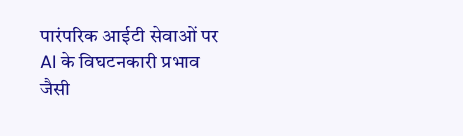पारंपरिक आईटी सेवाओं पर AI के विघटनकारी प्रभाव जैसी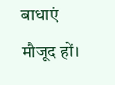बाधाएं मौजूद हों।